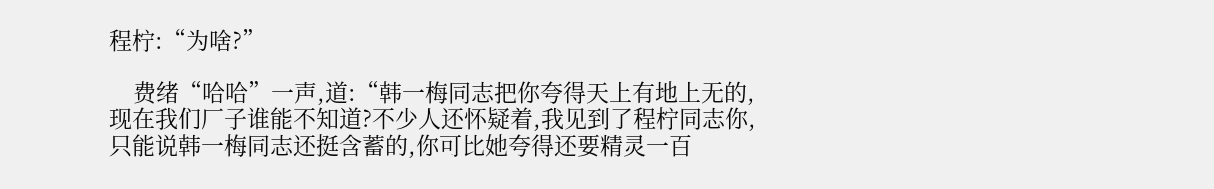程柠:“为啥?”

    费绪“哈哈”一声,道:“韩一梅同志把你夸得天上有地上无的,现在我们厂子谁能不知道?不少人还怀疑着,我见到了程柠同志你,只能说韩一梅同志还挺含蓄的,你可比她夸得还要精灵一百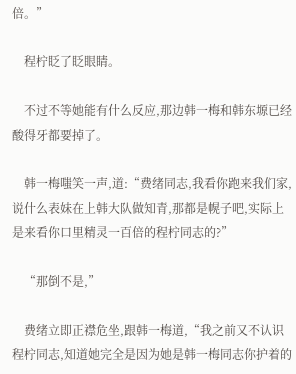倍。”

    程柠眨了眨眼睛。

    不过不等她能有什么反应,那边韩一梅和韩东塬已经酸得牙都要掉了。

    韩一梅嗤笑一声,道:“费绪同志,我看你跑来我们家,说什么表妹在上韩大队做知青,那都是幌子吧,实际上是来看你口里精灵一百倍的程柠同志的?”

    “那倒不是,”

    费绪立即正襟危坐,跟韩一梅道,“我之前又不认识程柠同志,知道她完全是因为她是韩一梅同志你护着的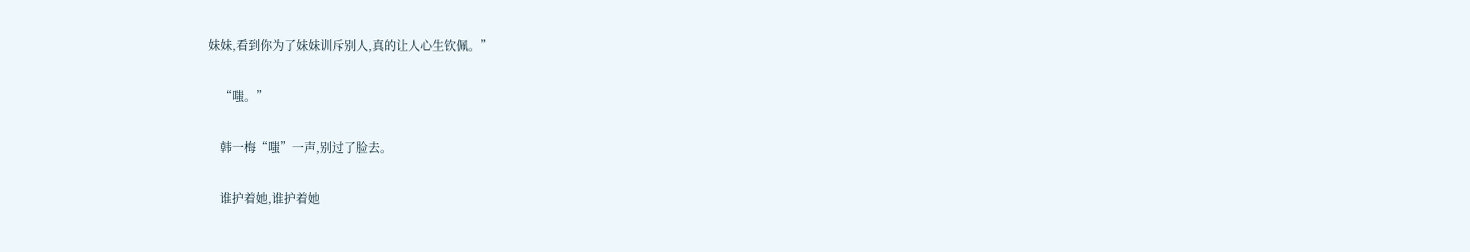妹妹,看到你为了妹妹训斥别人,真的让人心生钦佩。”

    “嗤。”

    韩一梅“嗤”一声,别过了脸去。

    谁护着她,谁护着她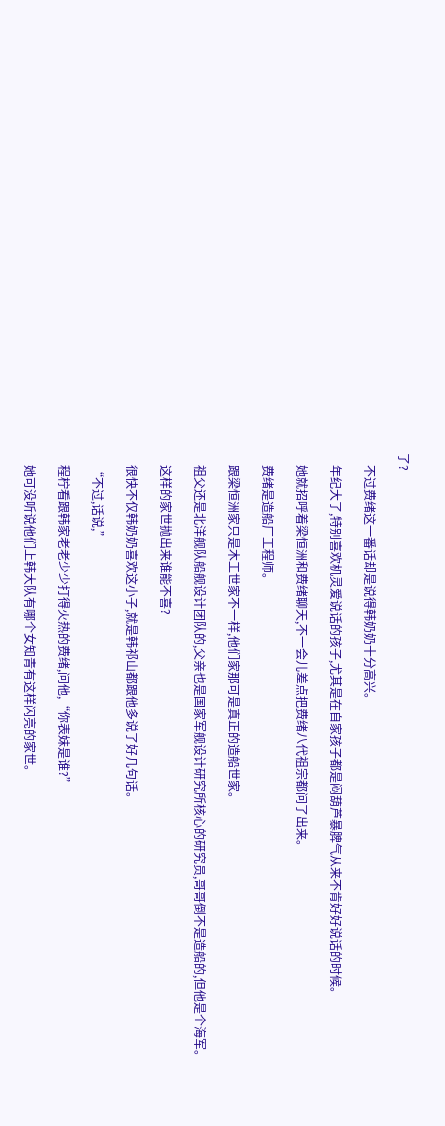了?

    不过费绪这一番话却是说得韩奶奶十分高兴。

    年纪大了,特别喜欢机灵爱说话的孩子,尤其是在自家孩子都是闷葫芦暴脾气从来不肯好好说话的时候。

    她就招呼着梁恒洲和费绪聊天,不一会儿差点把费绪八代祖宗都问了出来。

    费绪是造船厂工程师。

    跟梁恒洲家只是木工世家不一样,他们家那可是真正的造船世家。

    祖父还是北洋舰队船舰设计团队的,父亲也是国家军舰设计研究所核心的研究员,哥哥倒不是造船的,但他是个海军。

    这样的家世抛出来谁能不喜?

    很快不仅韩奶奶喜欢这小子,就是韩祁山都跟他多说了好几句话。

    “不过,话说,”

    程柠看跟韩家老老少少打得火热的费绪,问他,“你表妹是谁?”

    她可没听说他们上韩大队有哪个女知青有这样闪亮的家世。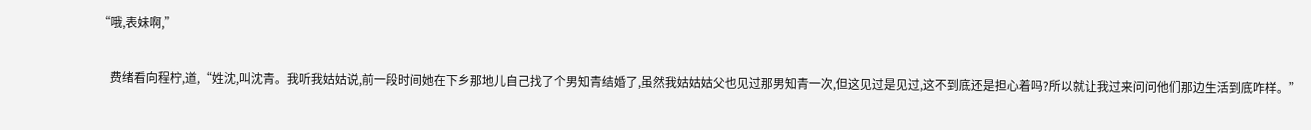“哦,表妹啊,”

    费绪看向程柠,道,“姓沈,叫沈青。我听我姑姑说,前一段时间她在下乡那地儿自己找了个男知青结婚了,虽然我姑姑姑父也见过那男知青一次,但这见过是见过,这不到底还是担心着吗?所以就让我过来问问他们那边生活到底咋样。”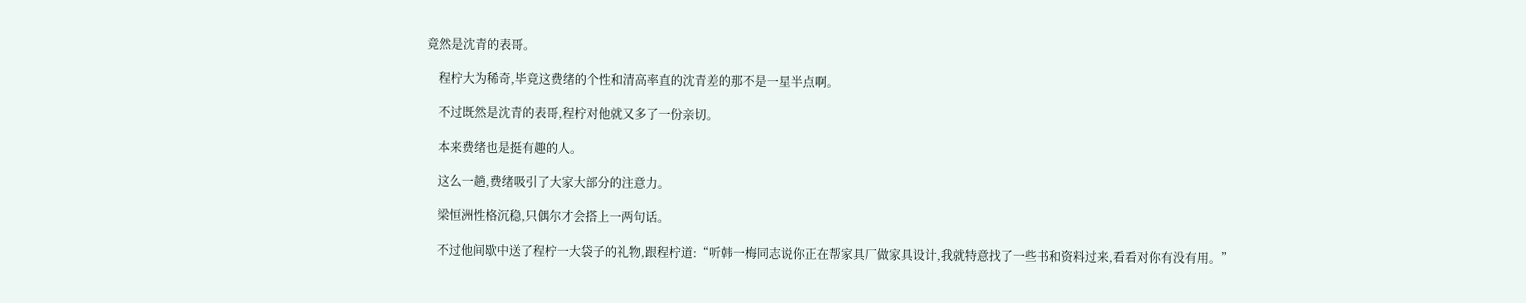竟然是沈青的表哥。

    程柠大为稀奇,毕竟这费绪的个性和清高率直的沈青差的那不是一星半点啊。

    不过既然是沈青的表哥,程柠对他就又多了一份亲切。

    本来费绪也是挺有趣的人。

    这么一趟,费绪吸引了大家大部分的注意力。

    梁恒洲性格沉稳,只偶尔才会搭上一两句话。

    不过他间歇中送了程柠一大袋子的礼物,跟程柠道:“听韩一梅同志说你正在帮家具厂做家具设计,我就特意找了一些书和资料过来,看看对你有没有用。”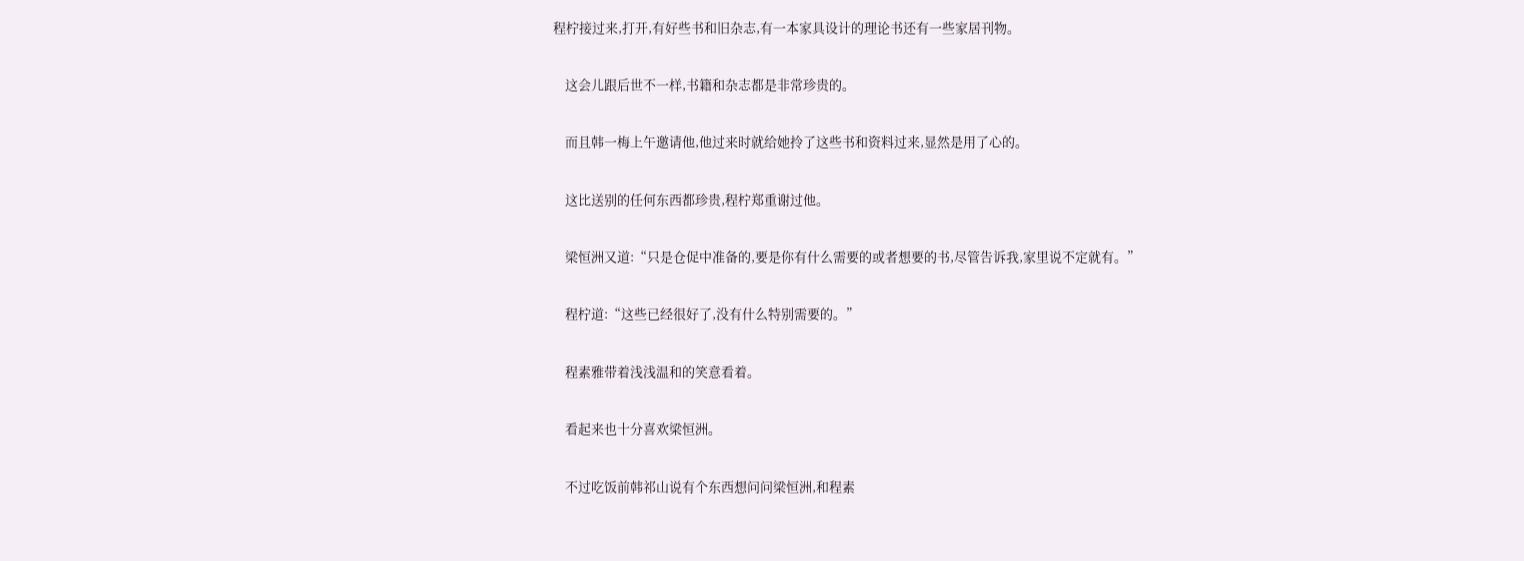程柠接过来,打开,有好些书和旧杂志,有一本家具设计的理论书还有一些家居刊物。

    这会儿跟后世不一样,书籍和杂志都是非常珍贵的。

    而且韩一梅上午邀请他,他过来时就给她拎了这些书和资料过来,显然是用了心的。

    这比送别的任何东西都珍贵,程柠郑重谢过他。

    梁恒洲又道:“只是仓促中准备的,要是你有什么需要的或者想要的书,尽管告诉我,家里说不定就有。”

    程柠道:“这些已经很好了,没有什么特别需要的。”

    程素雅带着浅浅温和的笑意看着。

    看起来也十分喜欢梁恒洲。

    不过吃饭前韩祁山说有个东西想问问梁恒洲,和程素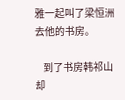雅一起叫了梁恒洲去他的书房。

    到了书房韩祁山却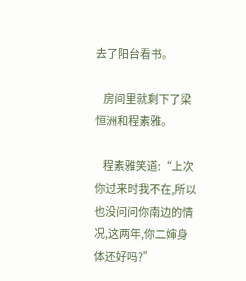去了阳台看书。

    房间里就剩下了梁恒洲和程素雅。

    程素雅笑道:“上次你过来时我不在,所以也没问问你南边的情况,这两年,你二婶身体还好吗?”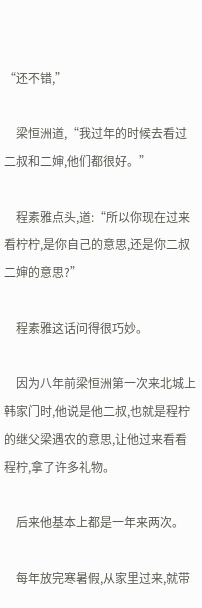“还不错,”

    梁恒洲道,“我过年的时候去看过二叔和二婶,他们都很好。”

    程素雅点头,道:“所以你现在过来看柠柠,是你自己的意思,还是你二叔二婶的意思?”

    程素雅这话问得很巧妙。

    因为八年前梁恒洲第一次来北城上韩家门时,他说是他二叔,也就是程柠的继父梁遇农的意思,让他过来看看程柠,拿了许多礼物。

    后来他基本上都是一年来两次。

    每年放完寒暑假,从家里过来,就带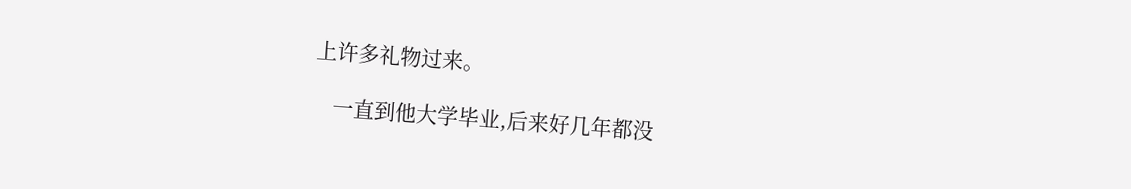上许多礼物过来。

    一直到他大学毕业,后来好几年都没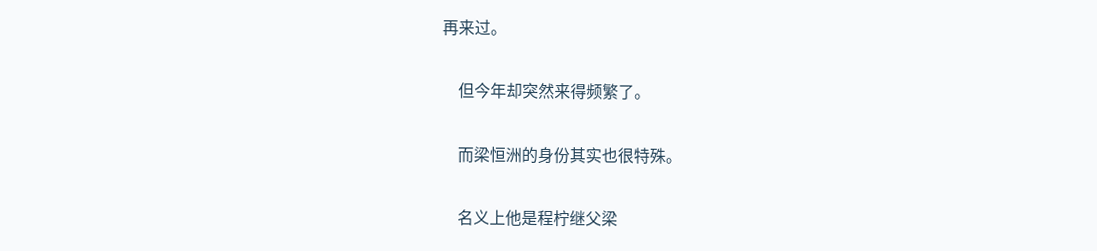再来过。

    但今年却突然来得频繁了。

    而梁恒洲的身份其实也很特殊。

    名义上他是程柠继父梁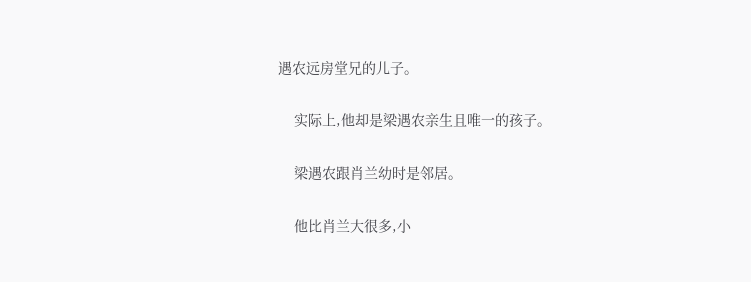遇农远房堂兄的儿子。

    实际上,他却是梁遇农亲生且唯一的孩子。

    梁遇农跟肖兰幼时是邻居。

    他比肖兰大很多,小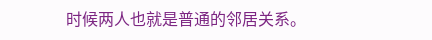时候两人也就是普通的邻居关系。